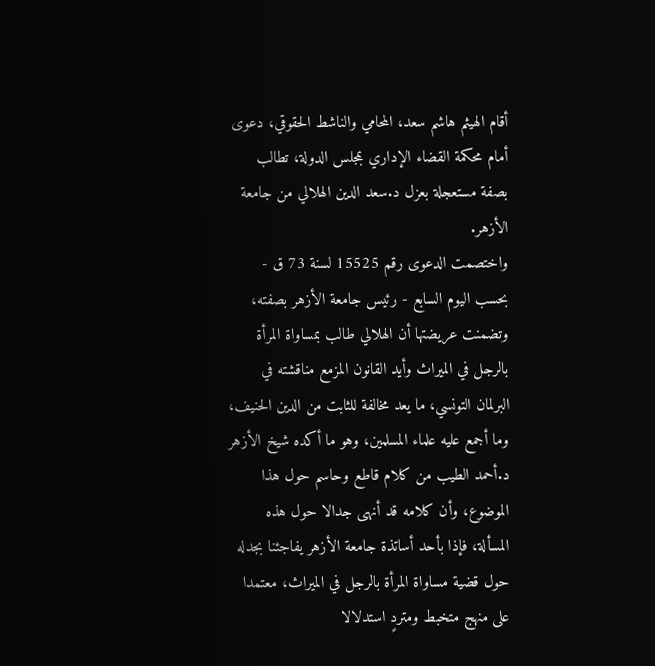أقام الهيثم هاشم سعد، المحامي والناشط الحقوقي، دعوى أمام محكمة القضاء الإداري بمجلس الدولة، تطالب بصفة مستعجلة بعزل د.سعد الدين الهلالي من جامعة الأزهر.
واختصمت الدعوى رقم 15525 لسنة 73 ق - بحسب اليوم السابع - رئيس جامعة الأزهر بصفته، وتضمنت عريضتها أن الهلالي طالب بمساواة المرأة بالرجل في الميراث وأيد القانون المزمع مناقشته في البرلمان التونسي، ما يعد مخالفة للثابت من الدين الحنيف، وما أجمع عليه علماء المسلمين، وهو ما أكده شيخ الأزهر د.أحمد الطيب من كلام قاطع وحاسم حول هذا الموضوع، وأن كلامه قد أنهى جدالا حول هذه المسألة، فإذا بأحد أساتذة جامعة الأزهر يفاجئنا بجدله حول قضية مساواة المرأة بالرجل في الميراث، معتمدا على منهج متخبط ومتردٍ استدلالا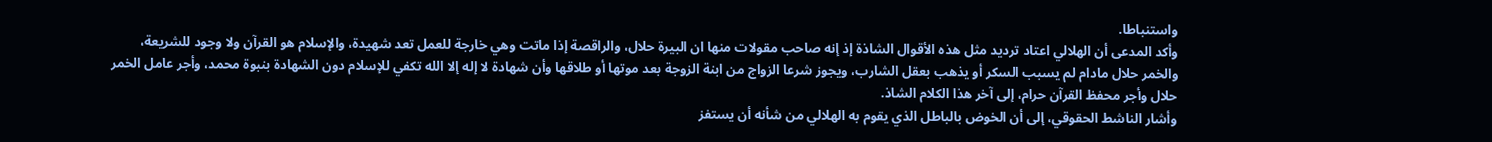واستنباطا.
وأكد المدعى أن الهلالي اعتاد ترديد مثل هذه الأقوال الشاذة إذ إنه صاحب مقولات منها ان البيرة حلال، والراقصة إذا ماتت وهي خارجة للعمل تعد شهيدة، والإسلام هو القرآن ولا وجود للشريعة، والخمر حلال مادام لم يسبب السكر أو يذهب بعقل الشارب، ويجوز شرعا الزواج من ابنة الزوجة بعد موتها أو طلاقها وأن شهادة لا إله إلا الله تكفي للإسلام دون الشهادة بنبوة محمد، وأجر عامل الخمر حلال وأجر محفظ القرآن حرام، إلى آخر هذا الكلام الشاذ.
وأشار الناشط الحقوقي، إلى أن الخوض بالباطل الذي يقوم به الهلالي من شأنه أن يستفز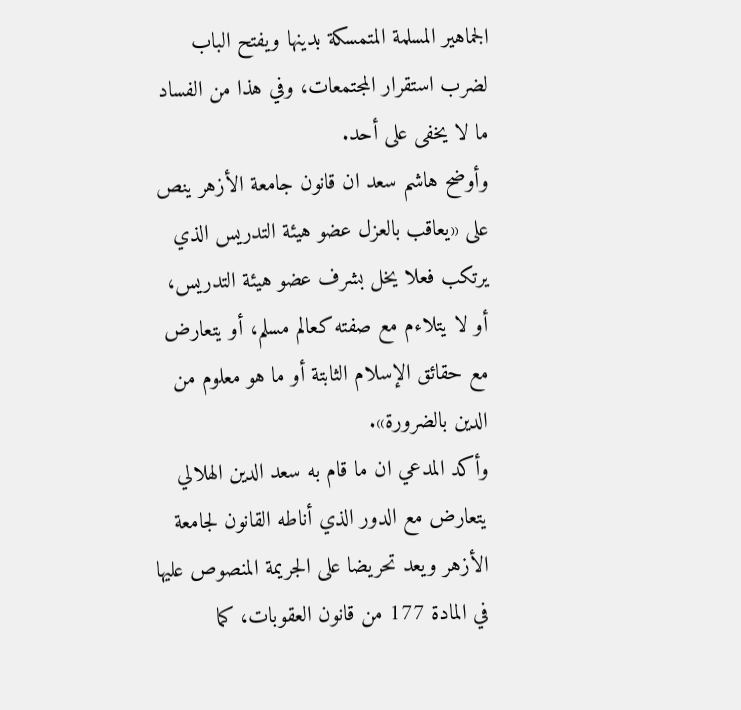الجماهير المسلمة المتمسكة بدينها ويفتح الباب لضرب استقرار المجتمعات، وفي هذا من الفساد ما لا يخفى على أحد.
وأوضح هاشم سعد ان قانون جامعة الأزهر ينص على «يعاقب بالعزل عضو هيئة التدريس الذي يرتكب فعلا يخل بشرف عضو هيئة التدريس، أو لا يتلاءم مع صفته كعالم مسلم، أو يتعارض مع حقائق الإسلام الثابتة أو ما هو معلوم من الدين بالضرورة».
وأكد المدعي ان ما قام به سعد الدين الهلالي يتعارض مع الدور الذي أناطه القانون لجامعة الأزهر ويعد تحريضا على الجريمة المنصوص عليها في المادة 177 من قانون العقوبات، كما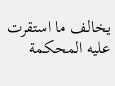يخالف ما استقرت عليه المحكمة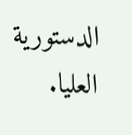الدستورية العليا.